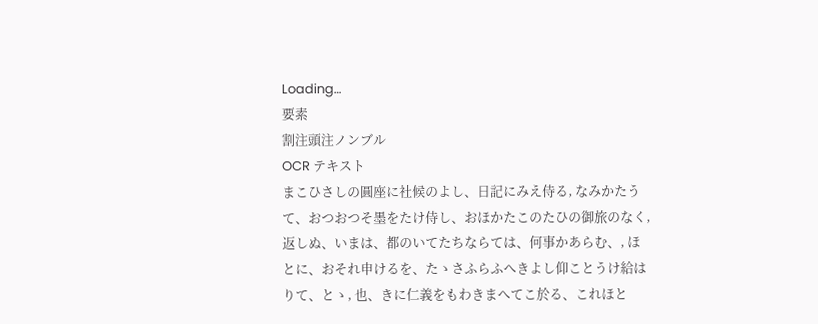Loading…
要素
割注頭注ノンブル
OCR テキスト
まこひさしの圓座に社候のよし、日記にみえ侍る, なみかたうて、おつおつそ墨をたけ侍し、おほかたこのたひの御旅のなく, 返しぬ、いまは、都のいてたちならては、何事かあらむ、, ほとに、おそれ申けるを、たゝさふらふへきよし仰ことうけ給はりて、とゝ, 也、きに仁義をもわきまへてこ於る、これほと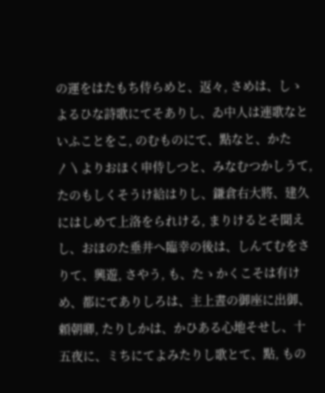の運をはたもち侍らめと、返々, さめは、しゝよるひな詩歌にてそありし、ゐ中人は連歌なといふことをこ, のむものにて、點なと、かた〳〵よりおほく申侍しつと、みなむつかしうて, たのもしくそうけ給はりし、鎌倉右大將、建久にはしめて上洛をられける, まりけるとそ聞えし、おほのた垂井へ臨幸の後は、しんてむをさりて、興遊, さやう, も、たゝかくこそは有けめ、都にてありしろは、主上晝の御座に出御、頼朝卿, たりしかは、かひある心地そせし、十五夜に、ミちにてよみたりし歌とて、點, もの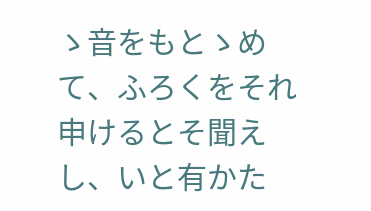ゝ音をもとゝめて、ふろくをそれ申けるとそ聞えし、いと有かた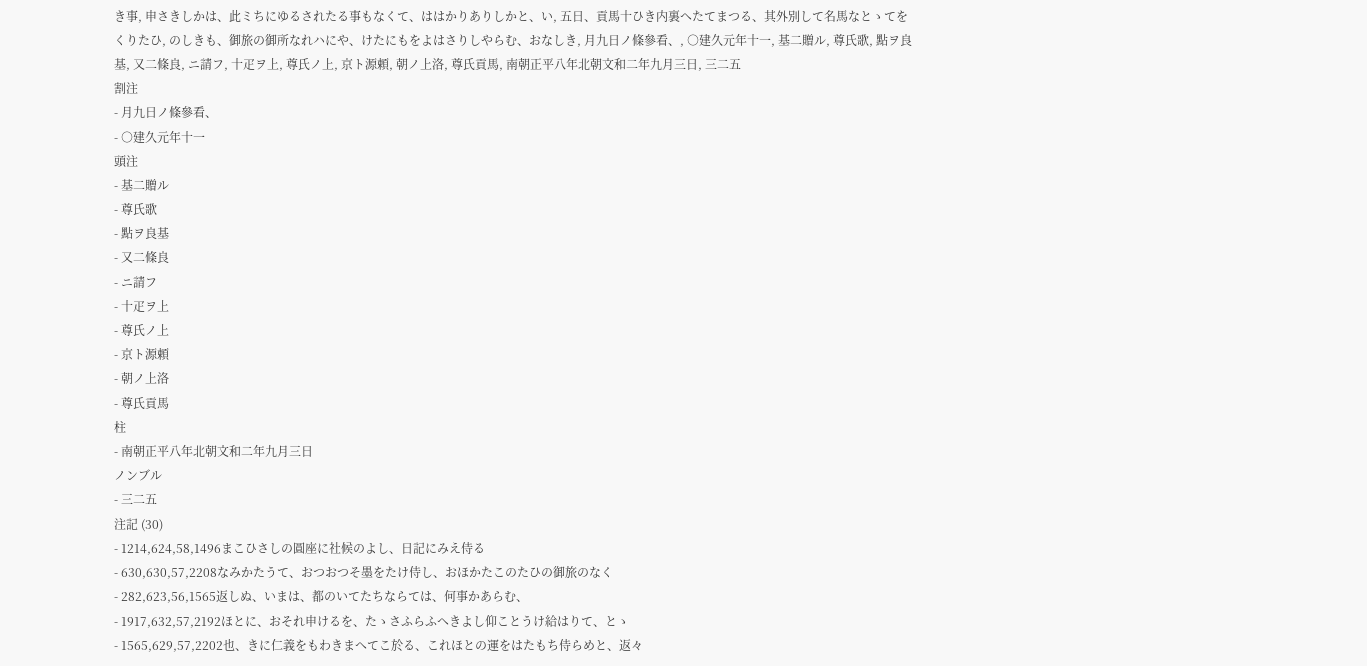き事, 申さきしかは、此ミちにゆるされたる事もなくて、ははかりありしかと、い, 五日、貢馬十ひき内裏へたてまつる、其外別して名馬なとゝてをくりたひ, のしきも、御旅の御所なれハにや、けたにもをよはさりしやらむ、おなしき, 月九日ノ條參看、, ○建久元年十一, 基二贈ル, 尊氏歌, 點ヲ良基, 又二條良, ニ請フ, 十疋ヲ上, 尊氏ノ上, 京ト源頼, 朝ノ上洛, 尊氏貢馬, 南朝正平八年北朝文和二年九月三日, 三二五
割注
- 月九日ノ條參看、
- ○建久元年十一
頭注
- 基二贈ル
- 尊氏歌
- 點ヲ良基
- 又二條良
- ニ請フ
- 十疋ヲ上
- 尊氏ノ上
- 京ト源頼
- 朝ノ上洛
- 尊氏貢馬
柱
- 南朝正平八年北朝文和二年九月三日
ノンブル
- 三二五
注記 (30)
- 1214,624,58,1496まこひさしの圓座に社候のよし、日記にみえ侍る
- 630,630,57,2208なみかたうて、おつおつそ墨をたけ侍し、おほかたこのたひの御旅のなく
- 282,623,56,1565返しぬ、いまは、都のいてたちならては、何事かあらむ、
- 1917,632,57,2192ほとに、おそれ申けるを、たゝさふらふへきよし仰ことうけ給はりて、とゝ
- 1565,629,57,2202也、きに仁義をもわきまへてこ於る、これほとの運をはたもち侍らめと、返々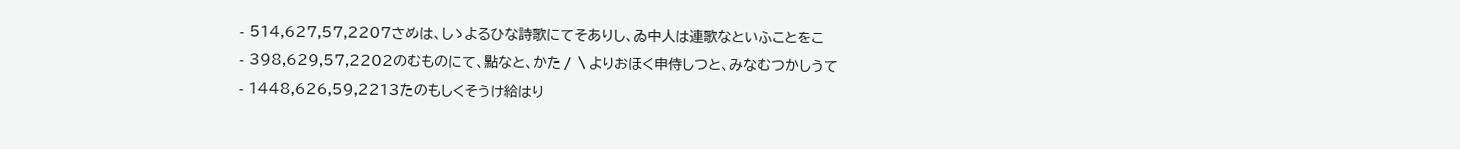- 514,627,57,2207さめは、しゝよるひな詩歌にてそありし、ゐ中人は連歌なといふことをこ
- 398,629,57,2202のむものにて、點なと、かた〳〵よりおほく申侍しつと、みなむつかしうて
- 1448,626,59,2213たのもしくそうけ給はり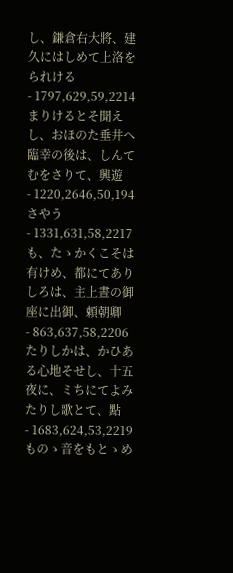し、鎌倉右大將、建久にはしめて上洛をられける
- 1797,629,59,2214まりけるとそ聞えし、おほのた垂井へ臨幸の後は、しんてむをさりて、興遊
- 1220,2646,50,194さやう
- 1331,631,58,2217も、たゝかくこそは有けめ、都にてありしろは、主上晝の御座に出御、頼朝卿
- 863,637,58,2206たりしかは、かひある心地そせし、十五夜に、ミちにてよみたりし歌とて、點
- 1683,624,53,2219ものゝ音をもとゝめ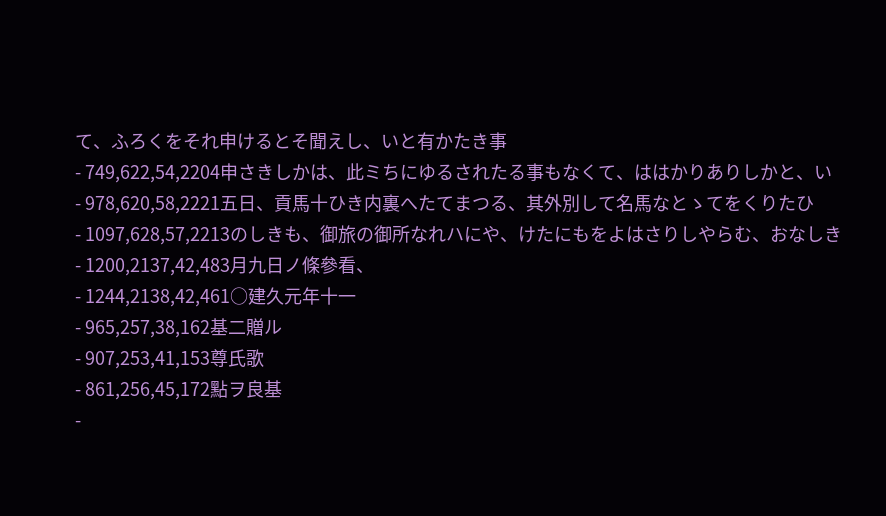て、ふろくをそれ申けるとそ聞えし、いと有かたき事
- 749,622,54,2204申さきしかは、此ミちにゆるされたる事もなくて、ははかりありしかと、い
- 978,620,58,2221五日、貢馬十ひき内裏へたてまつる、其外別して名馬なとゝてをくりたひ
- 1097,628,57,2213のしきも、御旅の御所なれハにや、けたにもをよはさりしやらむ、おなしき
- 1200,2137,42,483月九日ノ條參看、
- 1244,2138,42,461○建久元年十一
- 965,257,38,162基二贈ル
- 907,253,41,153尊氏歌
- 861,256,45,172點ヲ良基
-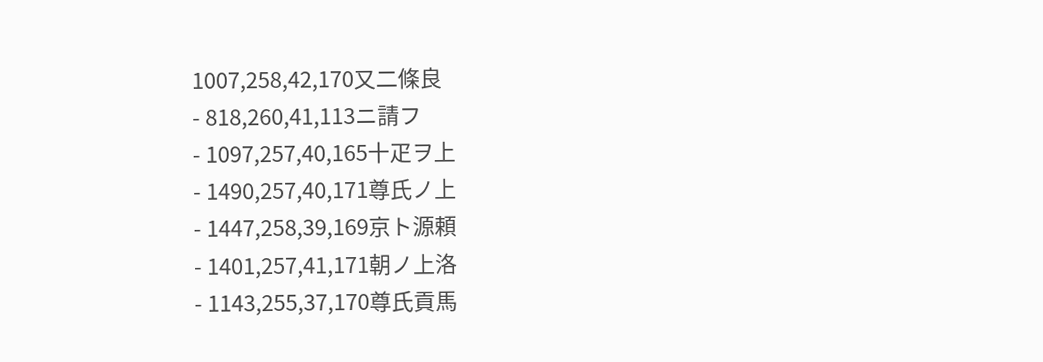1007,258,42,170又二條良
- 818,260,41,113ニ請フ
- 1097,257,40,165十疋ヲ上
- 1490,257,40,171尊氏ノ上
- 1447,258,39,169京ト源頼
- 1401,257,41,171朝ノ上洛
- 1143,255,37,170尊氏貢馬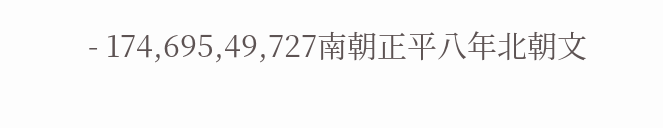- 174,695,49,727南朝正平八年北朝文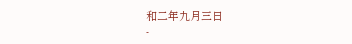和二年九月三日
-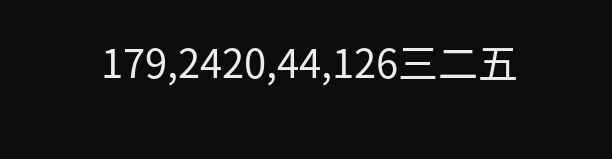179,2420,44,126三二五